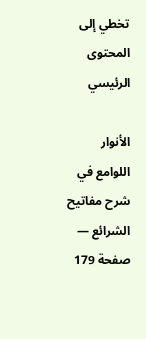تخطي إلى المحتوى الرئيسي

الأنوار اللوامع في شرح مفاتيح الشرائع — صفحة 179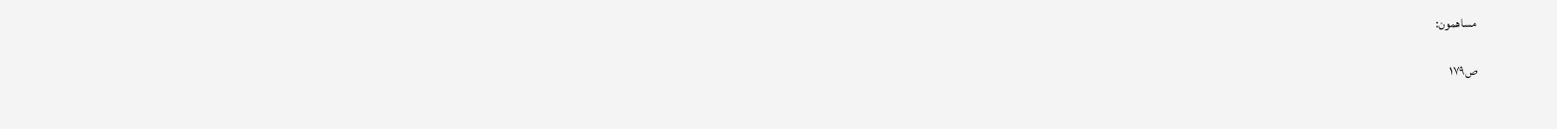مساهمون:

ص١٧٩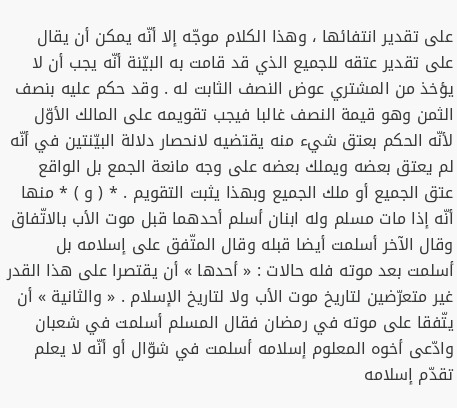على تقدير انتفائها ، وهذا الكلام موجّه إلا أنّه يمكن أن يقال على تقدير عتقه للجميع الذي قد قامت به البيّنة أنّه يجب أن لا يؤخذ من المشتري عوض النصف الثابت له . وقد حكم عليه بنصف الثمن وهو قيمة النصف غالبا فيجب تقويمه على المالك الأوّل لأنّه الحكم بعتق شيء منه يقتضيه لانحصار دلالة البيّنتين في أنّه لم يعتق بعضه ويملك بعضه على وجه مانعة الجمع بل الواقع عتق الجميع أو ملك الجميع وبهذا يثبت التقويم . * ( و ) * منها أنّه إذا مات مسلم وله ابنان أسلم أحدهما قبل موت الأب بالاتّفاق وقال الآخر أسلمت أيضا قبله وقال المتّفق على إسلامه بل أسلمت بعد موته فله حالات : « أحدها » أن يقتصرا على هذا القدر غير متعرّضين لتاريخ موت الأب ولا لتاريخ الإسلام . « والثانية » أن يتّفقا على موته في رمضان فقال المسلم أسلمت في شعبان وادّعى أخوه المعلوم إسلامه أسلمت في شوّال أو أنّه لا يعلم تقدّم إسلامه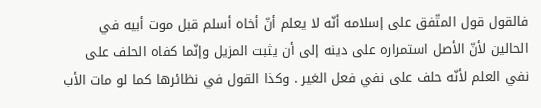فالقول قول المتّفق على إسلامه أنّه لا يعلم أنّ أخاه أسلم قبل موت أبيه في الحالين لأنّ الأصل استمراره على دينه إلى أن يثبت المزيل وإنّما كفاه الحلف على نفي العلم لأنّه حلف على نفي فعل الغير . وكذا القول في نظائرها كما لو مات الأب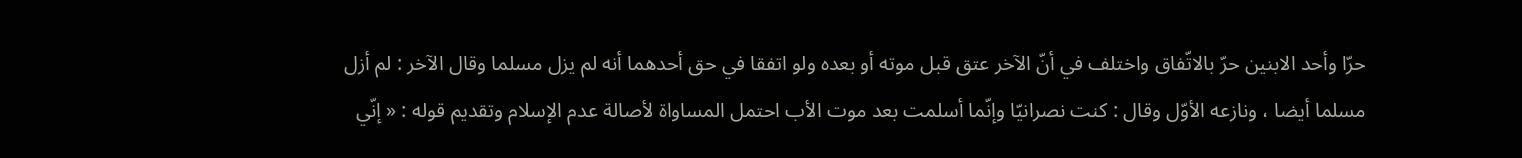حرّا وأحد الابنين حرّ بالاتّفاق واختلف في أنّ الآخر عتق قبل موته أو بعده ولو اتفقا في حق أحدهما أنه لم يزل مسلما وقال الآخر : لم أزل مسلما أيضا ، ونازعه الأوّل وقال : كنت نصرانيّا وإنّما أسلمت بعد موت الأب احتمل المساواة لأصالة عدم الإسلام وتقديم قوله : « إنّي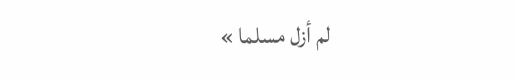لم أزل مسلما »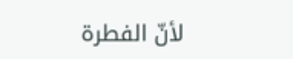لأنّ الفطرة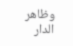وظاهر الدار